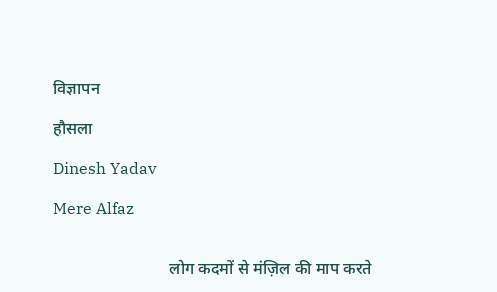विज्ञापन

हौसला

Dinesh Yadav

Mere Alfaz


                            लोग कदमों से मंज़िल की माप करते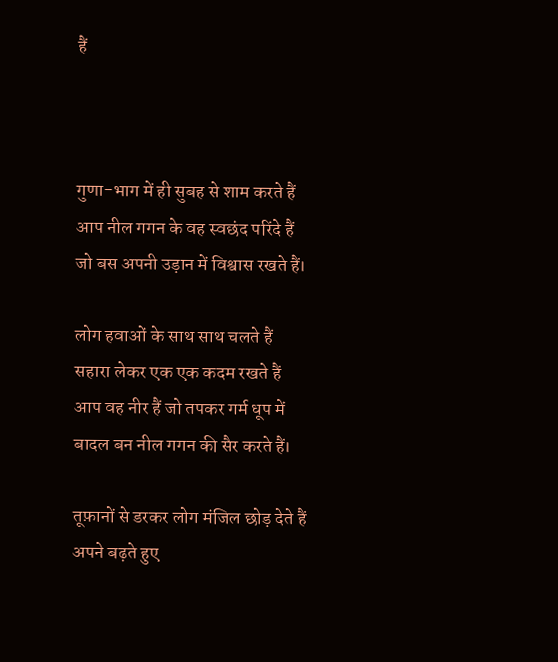हैं



गुणा-भाग में ही सुबह से शाम करते हैं
आप नील गगन के वह स्वछंद परिंदे हैं
जो बस अपनी उड़ान में विश्वास रखते हैं।

लोग हवाओं के साथ साथ चलते हैं
सहारा लेकर एक एक कदम रखते हैं
आप वह नीर हैं जो तपकर गर्म धूप में
बादल बन नील गगन की सैर करते हैं।

तूफ़ानों से डरकर लोग मंजिल छोड़ देते हैं
अपने बढ़ते हुए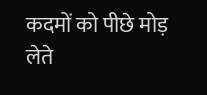कदमों को पीछे मोड़ लेते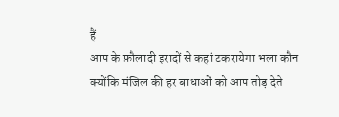हैं
आप के फ़ौलादी इरादों से कहां टकरायेगा भला कौन
क्योंकि मंजिल की हर बाधाओं को आप तोड़ देते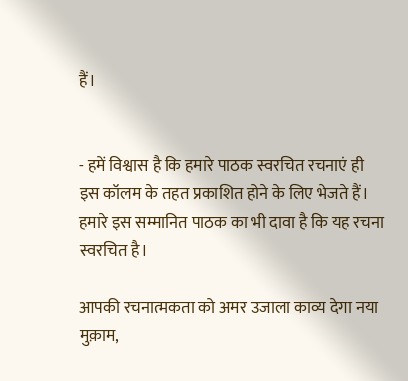हैं।


- हमें विश्वास है कि हमारे पाठक स्वरचित रचनाएं ही इस कॉलम के तहत प्रकाशित होने के लिए भेजते हैं। हमारे इस सम्मानित पाठक का भी दावा है कि यह रचना स्वरचित है।

आपकी रचनात्मकता को अमर उजाला काव्य देगा नया मुक़ाम,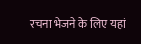रचना भेजने के लिए यहां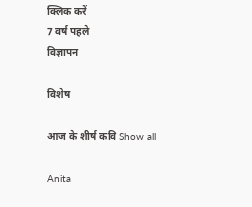क्लिक करें
7 वर्ष पहले
विज्ञापन

विशेष

आज के शीर्ष कवि Show all

Anita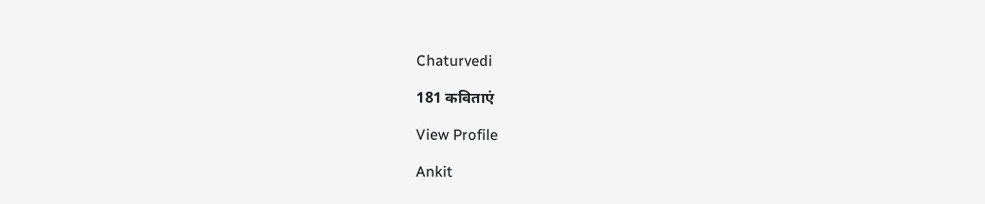Chaturvedi

181 कविताएं

View Profile

Ankit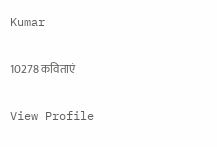Kumar

10278 कविताएं

View Profile